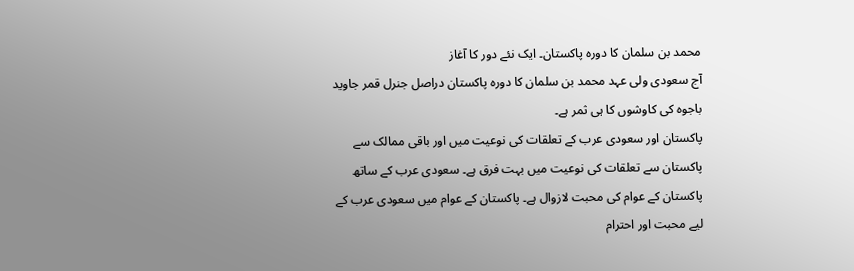محمد بن سلمان کا دورہ پاکستان۔ ایک نئے دور کا آغاز
آج سعودی ولی عہد محمد بن سلمان کا دورہ پاکستان دراصل جنرل قمر جاوید باجوہ کی کاوشوں کا ہی ثمر ہے۔
پاکستان اور سعودی عرب کے تعلقات کی نوعیت میں اور باقی ممالک سے پاکستان سے تعلقات کی نوعیت میں بہت فرق ہے۔ سعودی عرب کے ساتھ پاکستان کے عوام کی محبت لازوال ہے۔ پاکستان کے عوام میں سعودی عرب کے لیے محبت اور احترام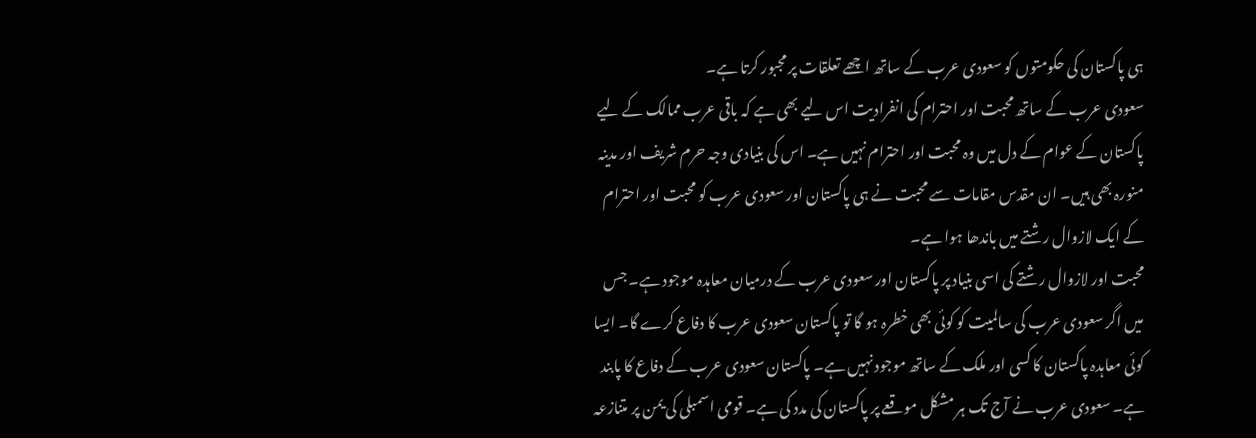ہی پاکستان کی حکومتوں کو سعودی عرب کے ساتھ اچھے تعلقات پر مجبور کرتا ہے۔
سعودی عرب کے ساتھ محبت اور احترام کی انفرادیت اس لیے بھی ہے کہ باقی عرب ممالک کے لیے پاکستان کے عوام کے دل میں وہ محبت اور احترام نہیں ہے۔ اس کی بنیادی وجہ حرم شریف اور مدینہ منورہ بھی ہیں۔ ان مقدس مقامات سے محبت نے ہی پاکستان اور سعودی عرب کو محبت اور احترام کے ایک لازوال رشتے میں باندھا ہوا ہے۔
محبت اور لازوال رشتے کی اسی بنیاد پر پاکستان اور سعودی عرب کے درمیان معاہدہ موجود ہے۔ جس میں اگر سعودی عرب کی سالمیت کو کوئی بھی خطرہ ہو گا تو پاکستان سعودی عرب کا دفاع کرے گا۔ ایسا کوئی معاہدہ پاکستان کا کسی اور ملک کے ساتھ موجود نہیں ہے۔ پاکستان سعودی عرب کے دفاع کا پابند ہے۔ سعودی عرب نے آج تک ہر مشکل موقعے پر پاکستان کی مدد کی ہے۔ قومی اسمبلی کی یمن پر متنازعہ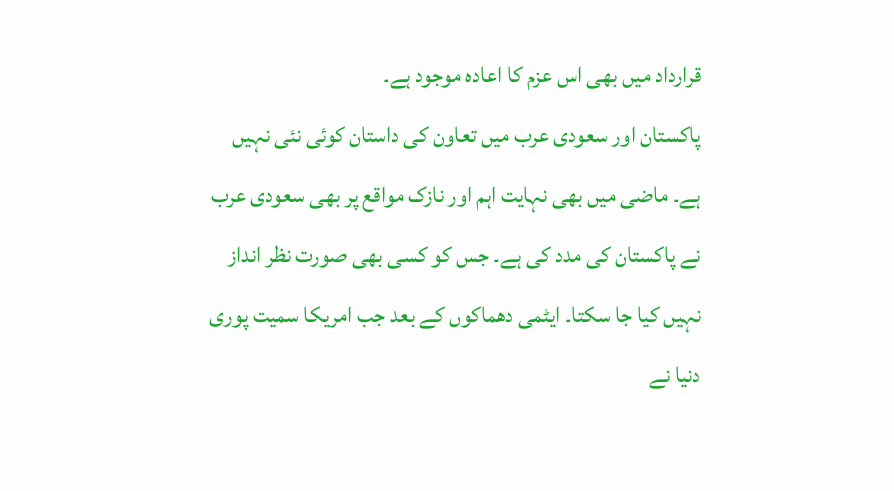قرارداد میں بھی اس عزم کا اعادہ موجود ہے۔
پاکستان اور سعودی عرب میں تعاون کی داستان کوئی نئی نہیں ہے۔ ماضی میں بھی نہایت اہم اور نازک مواقع پر بھی سعودی عرب نے پاکستان کی مدد کی ہے۔ جس کو کسی بھی صورت نظر انداز نہیں کیا جا سکتا۔ ایٹمی دھماکوں کے بعد جب امریکا سمیت پوری دنیا نے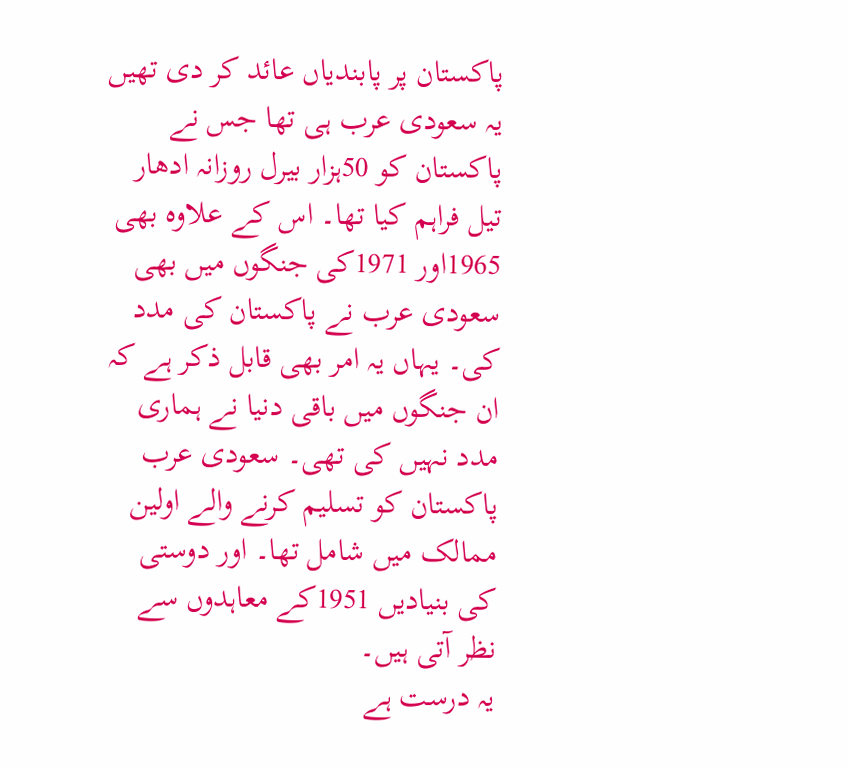پاکستان پر پابندیاں عائد کر دی تھیں یہ سعودی عرب ہی تھا جس نے پاکستان کو 50ہزار بیرل روزانہ ادھار تیل فراہم کیا تھا۔ اس کے علاوہ بھی 1965اور 1971کی جنگوں میں بھی سعودی عرب نے پاکستان کی مدد کی۔ یہاں یہ امر بھی قابل ذکر ہے کہ ان جنگوں میں باقی دنیا نے ہماری مدد نہیں کی تھی۔ سعودی عرب پاکستان کو تسلیم کرنے والے اولین ممالک میں شامل تھا۔ اور دوستی کی بنیادیں 1951کے معاہدوں سے نظر آتی ہیں۔
یہ درست ہے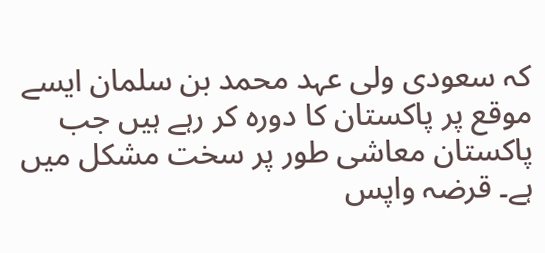کہ سعودی ولی عہد محمد بن سلمان ایسے موقع پر پاکستان کا دورہ کر رہے ہیں جب پاکستان معاشی طور پر سخت مشکل میں ہے۔ قرضہ واپس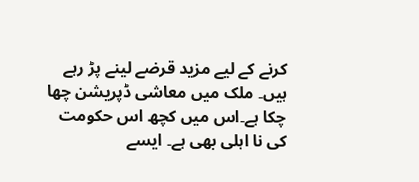کرنے کے لیے مزید قرضے لینے پڑ رہے ہیں۔ ملک میں معاشی ڈپریشن چھا چکا ہے۔اس میں کچھ اس حکومت کی نا اہلی بھی ہے۔ ایسے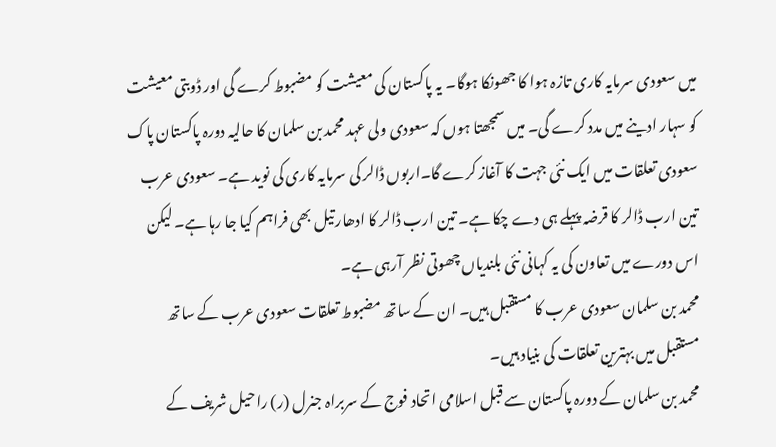میں سعودی سرمایہ کاری تازہ ہوا کا جھونکا ہوگا۔ یہ پاکستان کی معیشت کو مضبوط کرے گی اور ڈوبتی معیشت کو سہار ادینے میں مدد کرے گی۔ میں سمجھتا ہوں کہ سعودی ولی عہد محمد بن سلمان کا حالیہ دورہ پاکستان پاک سعودی تعلقات میں ایک نئی جہت کا آغاز کرے گا۔اربوں ڈالر کی سرمایہ کاری کی نوید ہے۔ سعودی عرب تین ارب ڈالر کا قرضہ پہلے ہی دے چکا ہے۔ تین ارب ڈالر کا ادھار تیل بھی فراہم کیا جا رہا ہے۔ لیکن اس دورے میں تعاون کی یہ کہانی نئی بلندیاں چھوتی نظر آرہی ہے۔
محمد بن سلمان سعودی عرب کا مستقبل ہیں۔ ان کے ساتھ مضبوط تعلقات سعودی عرب کے ساتھ مستقبل میں بہترین تعلقات کی بنیاد ہیں۔
محمد بن سلمان کے دورہ پاکستان سے قبل اسلامی اتحاد فوج کے سربراہ جنرل (ر) راحیل شریف کے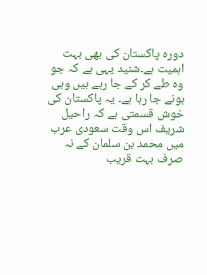دورہ پاکستان کی بھی بہت اہمیت ہے۔شنید یہی ہے کہ جو وہ طے کر کے جا رہے ہیں وہی ہونے جا رہا ہے۔ یہ پاکستان کی خوش قسمتی ہے کہ راحیل شریف اس وقت سعودی عرب میں محمد بن سلمان کے نہ صرف بہت قریب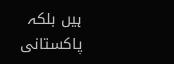ہیں بلکہ پاکستانی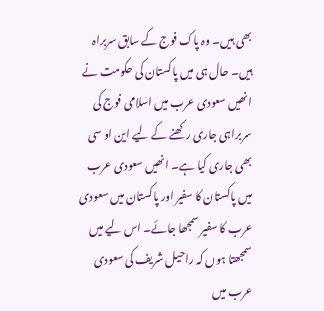بھی ہیں۔ وہ پاک فوج کے سابق سربراہ ہیں۔ حال ہی میں پاکستان کی حکومت نے انھیں سعودی عرب میں اسلامی فوج کی سربراہی جاری رکھنے کے لیے این او سی بھی جاری کیا ہے۔ انھیں سعودی عرب میں پاکستان کا سفیر اور پاکستان میں سعودی عرب کا سفیر سمجھا جائے۔ اس لیے میں سمجھتا ہوں کہ راحیل شریف کی سعودی عرب میں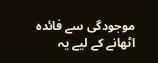موجودگی سے فائدہ اٹھانے کے لیے یہ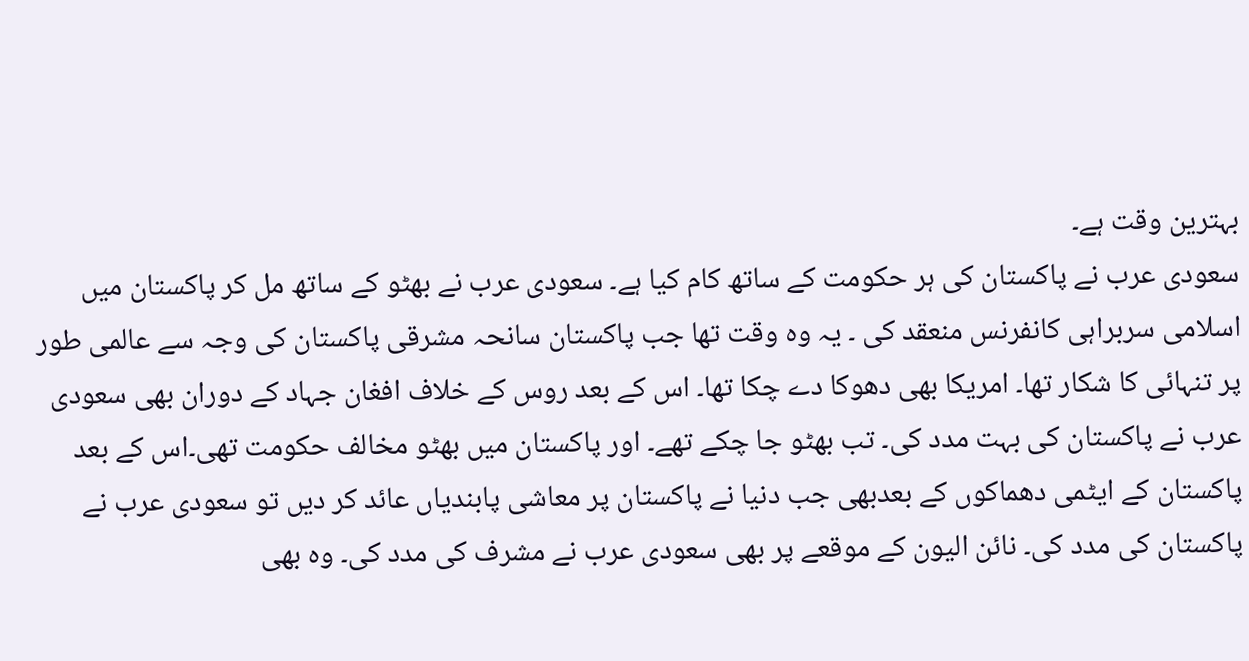بہترین وقت ہے۔
سعودی عرب نے پاکستان کی ہر حکومت کے ساتھ کام کیا ہے۔ سعودی عرب نے بھٹو کے ساتھ مل کر پاکستان میں اسلامی سربراہی کانفرنس منعقد کی ۔ یہ وہ وقت تھا جب پاکستان سانحہ مشرقی پاکستان کی وجہ سے عالمی طور پر تنہائی کا شکار تھا۔ امریکا بھی دھوکا دے چکا تھا۔ اس کے بعد روس کے خلاف افغان جہاد کے دوران بھی سعودی عرب نے پاکستان کی بہت مدد کی۔ تب بھٹو جا چکے تھے۔ اور پاکستان میں بھٹو مخالف حکومت تھی۔اس کے بعد پاکستان کے ایٹمی دھماکوں کے بعدبھی جب دنیا نے پاکستان پر معاشی پابندیاں عائد کر دیں تو سعودی عرب نے پاکستان کی مدد کی۔ نائن الیون کے موقعے پر بھی سعودی عرب نے مشرف کی مدد کی۔ وہ بھی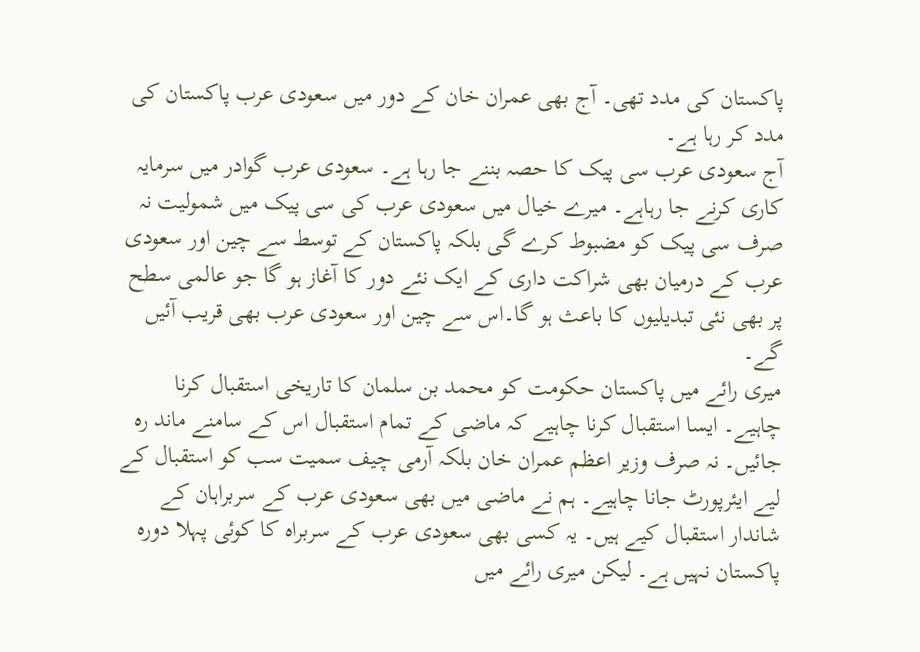پاکستان کی مدد تھی۔ آج بھی عمران خان کے دور میں سعودی عرب پاکستان کی مدد کر رہا ہے۔
آج سعودی عرب سی پیک کا حصہ بننے جا رہا ہے۔ سعودی عرب گوادر میں سرمایہ کاری کرنے جا رہاہے۔ میرے خیال میں سعودی عرب کی سی پیک میں شمولیت نہ صرف سی پیک کو مضبوط کرے گی بلکہ پاکستان کے توسط سے چین اور سعودی عرب کے درمیان بھی شراکت داری کے ایک نئے دور کا آغاز ہو گا جو عالمی سطح پر بھی نئی تبدیلیوں کا باعث ہو گا۔اس سے چین اور سعودی عرب بھی قریب آئیں گے۔
میری رائے میں پاکستان حکومت کو محمد بن سلمان کا تاریخی استقبال کرنا چاہیے۔ ایسا استقبال کرنا چاہیے کہ ماضی کے تمام استقبال اس کے سامنے ماند رہ جائیں۔ نہ صرف وزیر اعظم عمران خان بلکہ آرمی چیف سمیت سب کو استقبال کے لیے ایئرپورٹ جانا چاہیے۔ ہم نے ماضی میں بھی سعودی عرب کے سربراہان کے شاندار استقبال کیے ہیں۔ یہ کسی بھی سعودی عرب کے سربراہ کا کوئی پہلا دورہ پاکستان نہیں ہے۔ لیکن میری رائے میں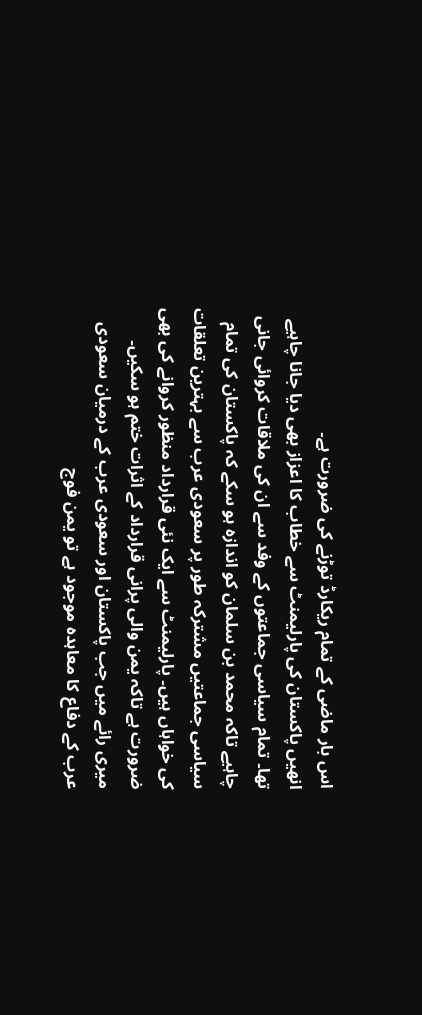اس بار ماضی کے تمام ریکارڈ توڑنے کی ضرورت ہے۔
انھیں پاکستان کی پارلیمنٹ سے خطاب کا اعزاز بھی دیا جانا چاہیے تھا۔ تمام سیاسی جماعتوں کے وفد سے ان کی ملاقات کروائی جانی چاہیے تاکہ محمد بن سلمان کو اندازہ ہو سکے کہ پاکستان کی تمام سیاسی جماعتیں مشترکہ طور پر سعودی عرب سے بہترین تعلقات کی خواہاں ہیں۔ پارلیمنٹ سے ایک نئی قرارداد منظور کروانے کی بھی ضرورت ہے تاکہ یمن والی پرانی قرارداد کے اثرات ختم ہو سکیں۔
میری رائے میں جب پاکستان اور سعودی عرب کے درمیان سعودی عرب کے دفاع کا معاہدہ موجود ہے تو یمن فوج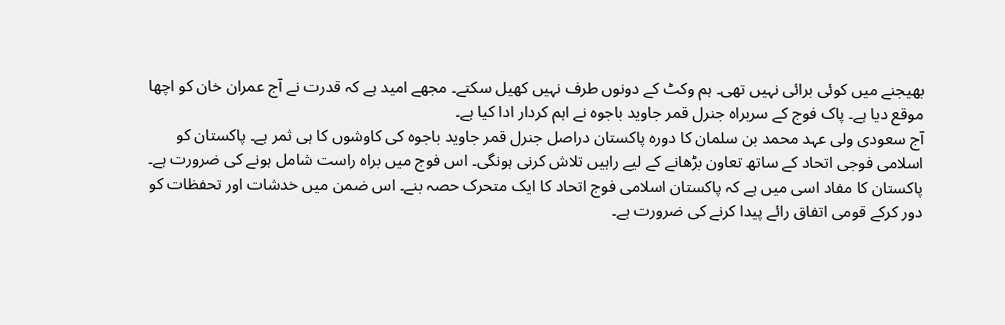بھیجنے میں کوئی برائی نہیں تھی۔ ہم وکٹ کے دونوں طرف نہیں کھیل سکتے۔ مجھے امید ہے کہ قدرت نے آج عمران خان کو اچھا موقع دیا ہے۔ پاک فوج کے سربراہ جنرل قمر جاوید باجوہ نے اہم کردار ادا کیا ہے۔
آج سعودی ولی عہد محمد بن سلمان کا دورہ پاکستان دراصل جنرل قمر جاوید باجوہ کی کاوشوں کا ہی ثمر ہے۔ پاکستان کو اسلامی فوجی اتحاد کے ساتھ تعاون بڑھانے کے لیے راہیں تلاش کرنی ہونگی۔ اس فوج میں براہ راست شامل ہونے کی ضرورت ہے۔ پاکستان کا مفاد اسی میں ہے کہ پاکستان اسلامی فوج اتحاد کا ایک متحرک حصہ بنے۔ اس ضمن میں خدشات اور تحفظات کو دور کرکے قومی اتفاق رائے پیدا کرنے کی ضرورت ہے۔